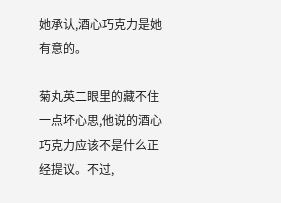她承认,酒心巧克力是她有意的。

菊丸英二眼里的藏不住一点坏心思,他说的酒心巧克力应该不是什么正经提议。不过,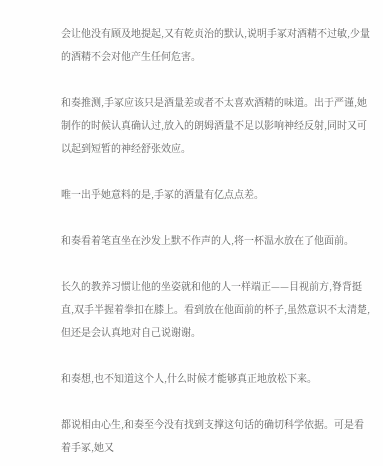会让他没有顾及地提起,又有乾贞治的默认,说明手冢对酒精不过敏,少量的酒精不会对他产生任何危害。

和奏推测,手冢应该只是酒量差或者不太喜欢酒精的味道。出于严谨,她制作的时候认真确认过,放入的朗姆酒量不足以影响神经反射,同时又可以起到短暂的神经舒张效应。

唯一出乎她意料的是,手冢的酒量有亿点点差。

和奏看着笔直坐在沙发上默不作声的人,将一杯温水放在了他面前。

长久的教养习惯让他的坐姿就和他的人一样端正——目视前方,脊背挺直,双手半握着拳扣在膝上。看到放在他面前的杯子,虽然意识不太清楚,但还是会认真地对自己说谢谢。

和奏想,也不知道这个人,什么时候才能够真正地放松下来。

都说相由心生,和奏至今没有找到支撑这句话的确切科学依据。可是看着手冢,她又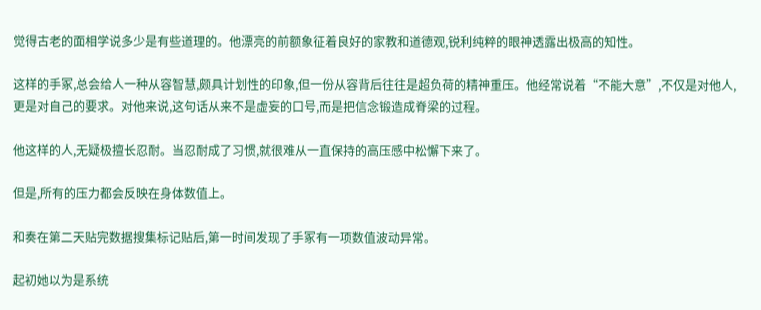觉得古老的面相学说多少是有些道理的。他漂亮的前额象征着良好的家教和道德观,锐利纯粹的眼神透露出极高的知性。

这样的手冢,总会给人一种从容智慧,颇具计划性的印象,但一份从容背后往往是超负荷的精神重压。他经常说着“不能大意”,不仅是对他人,更是对自己的要求。对他来说,这句话从来不是虚妄的口号,而是把信念锻造成脊梁的过程。

他这样的人,无疑极擅长忍耐。当忍耐成了习惯,就很难从一直保持的高压感中松懈下来了。

但是,所有的压力都会反映在身体数值上。

和奏在第二天贴完数据搜集标记贴后,第一时间发现了手冢有一项数值波动异常。

起初她以为是系统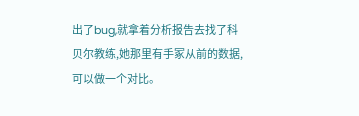出了bug,就拿着分析报告去找了科贝尔教练,她那里有手冢从前的数据,可以做一个对比。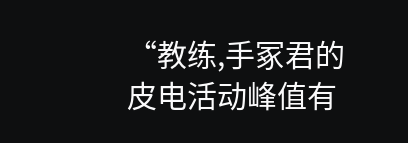“教练,手冢君的皮电活动峰值有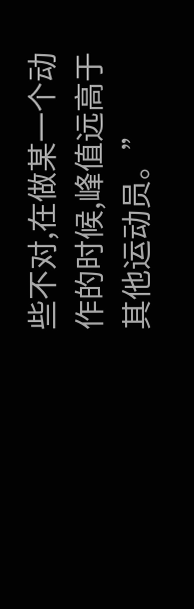些不对,在做某一个动作的时候,峰值远高于其他运动员。”